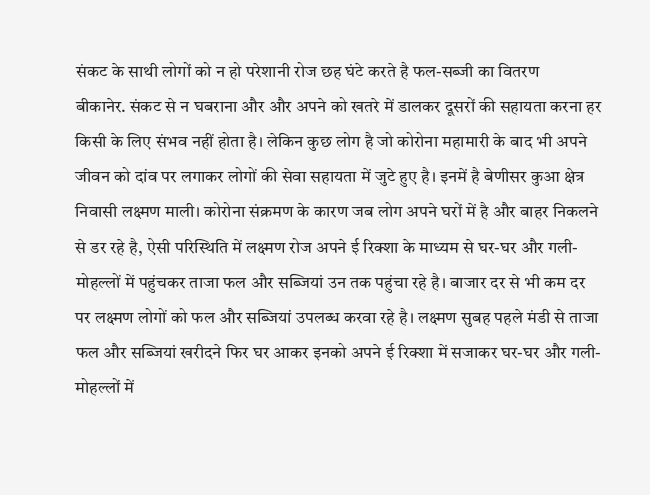संकट के साथी लोगों को न हो परेशानी रोज छह घंटे करते है फल-सब्जी का वितरण
बीकानेर. संकट से न घबराना और और अपने को खतरे में डालकर दूसरों की सहायता करना हर किसी के लिए संभव नहीं होता है। लेकिन कुछ लोग है जो कोरोना महामारी के बाद भी अपने जीवन को दांव पर लगाकर लोगों की सेवा सहायता में जुटे हुए है। इनमें है बेणीसर कुआ क्षेत्र निवासी लक्ष्मण माली। कोरोना संक्रमण के कारण जब लोग अपने घरों में है और बाहर निकलने से डर रहे है, ऐसी परिस्थिति में लक्ष्मण रोज अपने ई रिक्शा के माध्यम से घर-घर और गली-मोहल्लों में पहुंचकर ताजा फल और सब्जियां उन तक पहुंचा रहे है। बाजार दर से भी कम दर पर लक्ष्मण लोगों को फल और सब्जियां उपलब्ध करवा रहे है। लक्ष्मण सुबह पहले मंडी से ताजा फल और सब्जियां खरीदने फिर घर आकर इनको अपने ई रिक्शा में सजाकर घर-घर और गली-मोहल्लों में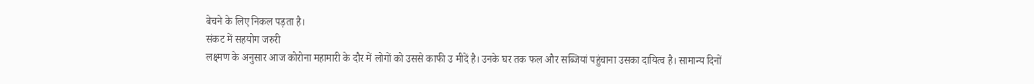बेचने के लिए निकल पड़ता है।
संकट में सहयोग जरुरी
लक्ष्मण के अनुसार आज कोरोना महामारी के दौर में लोगों को उससे काफी उ मीदें है। उनके घर तक फल और सब्जियां पहुंचाना उसका दायित्व है। सामान्य दिनों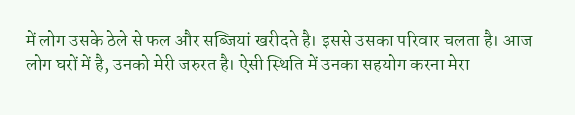में लोग उसके ठेले से फल और सब्जियां खरीदते है। इससे उसका परिवार चलता है। आज लोग घरों में है, उनको मेरी जरुरत है। ऐसी स्थिति में उनका सहयोग करना मेरा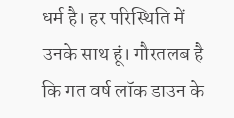धर्म है। हर परिस्थिति में उनके साथ हूं। गौरतलब है कि गत वर्ष लॉक डाउन के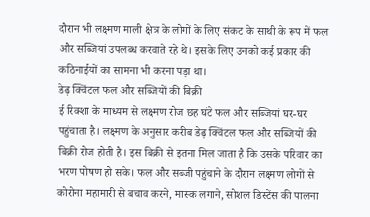दौरान भी लक्ष्मण माली क्षेत्र के लोगों के लिए संकट के साथी के रूप में फल और सब्जियां उपलब्ध करवाते रहे थे। इसके लिए उनको कई प्रकार की कठिनाईयों का सामना भी करना पड़ा था।
डेढ़ क्विंटल फल और सब्जियों की बिक्री
ई रिक्शा के माध्यम से लक्ष्मण रोज छह घंटे फल और सब्जियां घर-घर पहुंचाता है। लक्ष्मण के अनुसार करीब डेढ़ क्विंटल फल और सब्जियों की बिक्री रोज होती है। इस बिक्री से इतना मिल जाता है कि उसके परिवार का भरण पोषण हो सके। फल और सब्जी पहुंचाने के दौरान लक्ष्मण लोगों से कोरोना महामारी से बचाव करने, मास्क लगाने, सोशल डिस्टेंस की पालना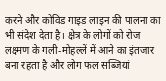करने और कोविड गाइड लाइन की पालना का भी संदेश देता है। क्षेत्र के लोगों को रोज लक्ष्मण के गली-मोहल्लें में आने का इंतजार बना रहता है और लोग फल सब्जियां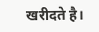खरीदते है।